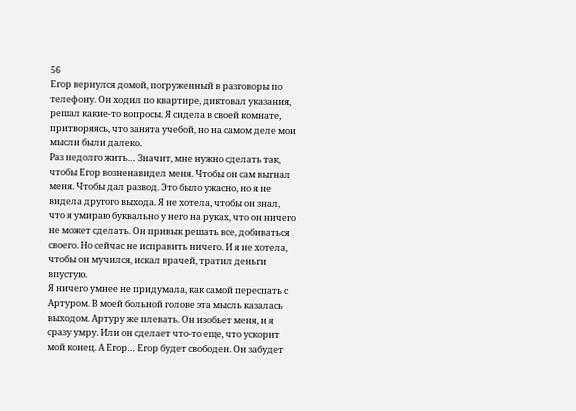56
Егор вернулся домой, погруженный в разговоры по телефону. Он ходил по квартире, диктовал указания, решал какие-то вопросы. Я сидела в своей комнате, притворяясь, что занята учебой, но на самом деле мои мысли были далеко.
Раз недолго жить… Значит, мне нужно сделать так, чтобы Егор возненавидел меня. Чтобы он сам выгнал меня. Чтобы дал развод. Это было ужасно, но я не видела другого выхода. Я не хотела, чтобы он знал, что я умираю буквально у него на руках, что он ничего не может сделать. Он привык решать все, добиваться своего. Но сейчас не исправить ничего. И я не хотела, чтобы он мучился, искал врачей, тратил деньги впустую.
Я ничего умнее не придумала, как самой переспать с Артуром. В моей больной голове эта мысль казалась выходом. Артуру же плевать. Он изобьет меня, и я сразу умру. Или он сделает что-то еще, что ускорит мой конец. А Егор… Егор будет свободен. Он забудет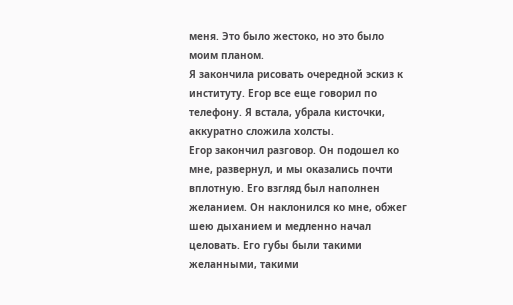меня. Это было жестоко, но это было моим планом.
Я закончила рисовать очередной эскиз к институту. Егор все еще говорил по телефону. Я встала, убрала кисточки, аккуратно сложила холсты.
Егор закончил разговор. Он подошел ко мне, развернул, и мы оказались почти вплотную. Его взгляд был наполнен желанием. Он наклонился ко мне, обжег шею дыханием и медленно начал целовать. Его губы были такими желанными, такими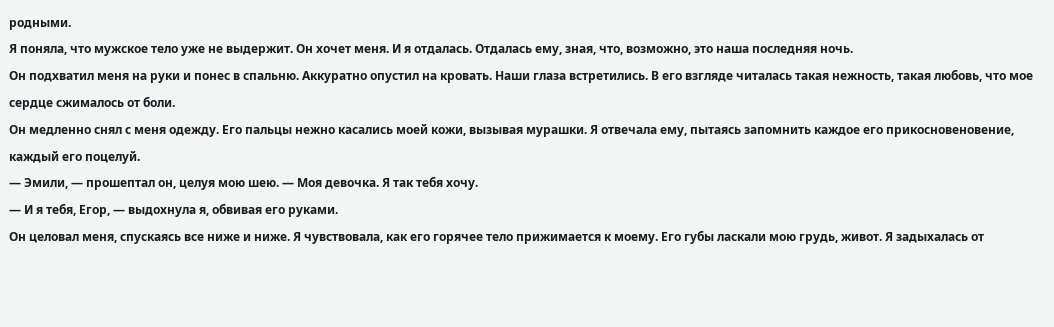родными.
Я поняла, что мужское тело уже не выдержит. Он хочет меня. И я отдалась. Отдалась ему, зная, что, возможно, это наша последняя ночь.
Он подхватил меня на руки и понес в спальню. Аккуратно опустил на кровать. Наши глаза встретились. В его взгляде читалась такая нежность, такая любовь, что мое сердце сжималось от боли.
Он медленно снял с меня одежду. Его пальцы нежно касались моей кожи, вызывая мурашки. Я отвечала ему, пытаясь запомнить каждое его прикосновеновение, каждый его поцелуй.
— Эмили, — прошептал он, целуя мою шею. — Моя девочка. Я так тебя хочу.
— И я тебя, Егор, — выдохнула я, обвивая его руками.
Он целовал меня, спускаясь все ниже и ниже. Я чувствовала, как его горячее тело прижимается к моему. Его губы ласкали мою грудь, живот. Я задыхалась от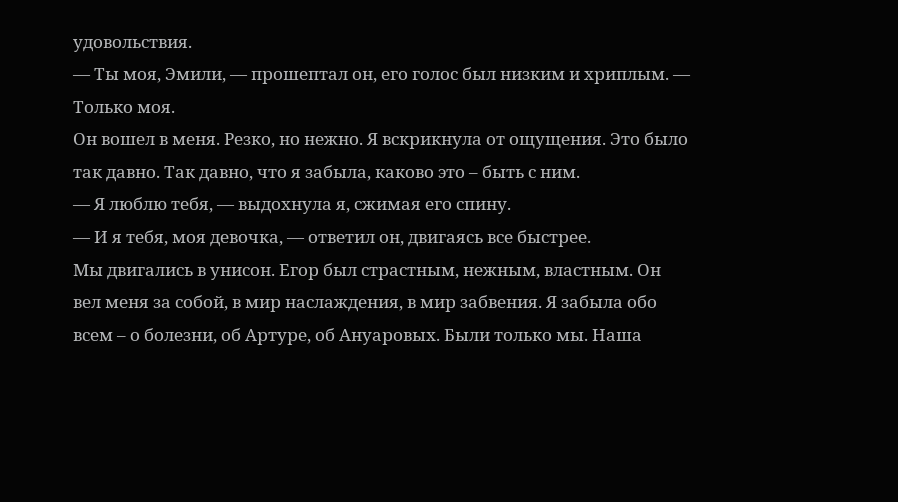удовольствия.
— Ты моя, Эмили, — прошептал он, его голос был низким и хриплым. — Только моя.
Он вошел в меня. Резко, но нежно. Я вскрикнула от ощущения. Это было так давно. Так давно, что я забыла, каково это – быть с ним.
— Я люблю тебя, — выдохнула я, сжимая его спину.
— И я тебя, моя девочка, — ответил он, двигаясь все быстрее.
Мы двигались в унисон. Егор был страстным, нежным, властным. Он вел меня за собой, в мир наслаждения, в мир забвения. Я забыла обо всем – о болезни, об Артуре, об Ануаровых. Были только мы. Наша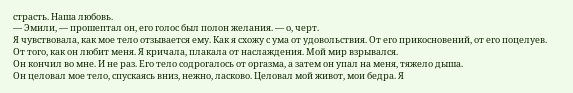страсть. Наша любовь.
— Эмили, — прошептал он, его голос был полон желания. — о, черт.
Я чувствовала, как мое тело отзывается ему. Как я схожу с ума от удовольствия. От его прикосновений, от его поцелуев. От того, как он любит меня. Я кричала, плакала от наслаждения. Мой мир взрывался.
Он кончил во мне. И не раз. Его тело содрогалось от оргазма, а затем он упал на меня, тяжело дыша.
Он целовал мое тело, спускаясь вниз, нежно, ласково. Целовал мой живот, мои бедра. Я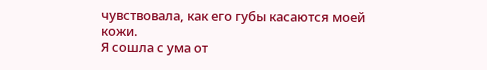чувствовала, как его губы касаются моей кожи.
Я сошла с ума от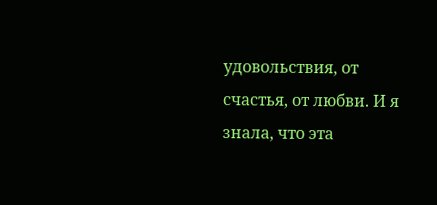удовольствия, от счастья, от любви. И я знала, что эта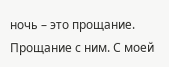ночь – это прощание. Прощание с ним. С моей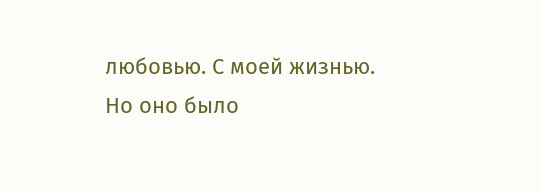любовью. С моей жизнью. Но оно было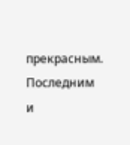прекрасным. Последним и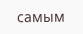самым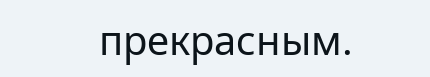прекрасным.